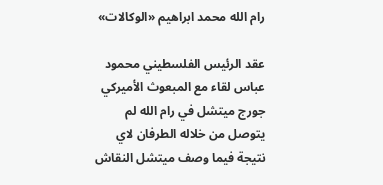رام الله محمد ابراهيم «الوكالات»

عقد الرئيس الفلسطيني محمود عباس لقاء مع المبعوث الأميركي جورج ميتشل في رام الله لم يتوصل من خلاله الطرفان لاي نتيجة فيما وصف ميتشل النقاش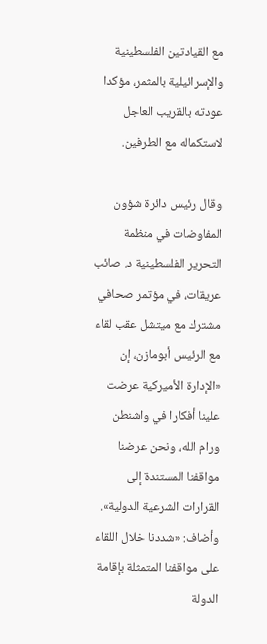مع القيادتين الفلسطينية والإسرائيلية بالمثمر، مؤكدا عودته بالقريب العاجل لاستكماله مع الطرفين.

وقال رئيس دائرة شؤون المفاوضات في منظمة التحرير الفلسطينية د. صائب عريقات، في مؤتمر صحافي مشترك مع ميتشل عقب لقاء مع الرئيس أبومازن، إن «الإدارة الأميركية عرضت علينا أفكارا في واشنطن ورام الله، ونحن عرضنا مواقفنا المستندة إلى القرارات الشرعية الدولية». وأضاف: «شددنا خلال اللقاء على مواقفنا المتمثلة بإقامة الدولة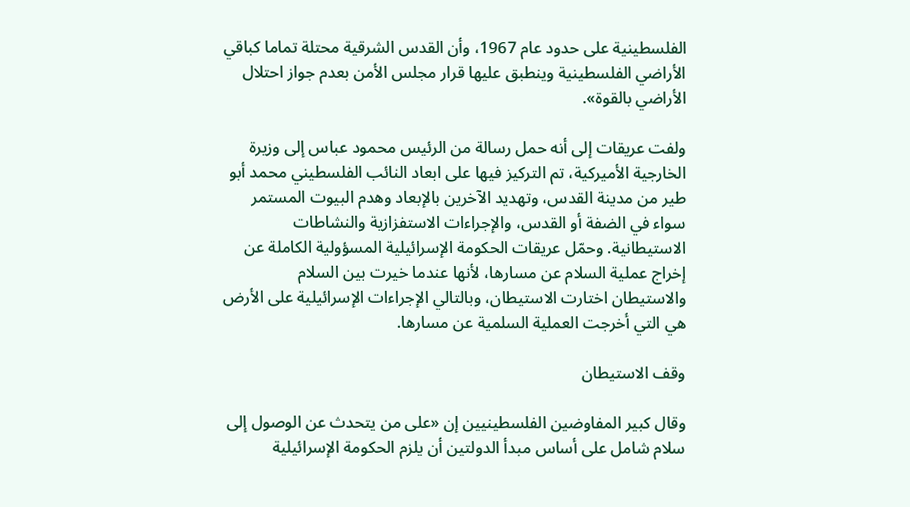الفلسطينية على حدود عام 1967، وأن القدس الشرقية محتلة تماما كباقي الأراضي الفلسطينية وينطبق عليها قرار مجلس الأمن بعدم جواز احتلال الأراضي بالقوة».

ولفت عريقات إلى أنه حمل رسالة من الرئيس محمود عباس إلى وزيرة الخارجية الأميركية، تم التركيز فيها على ابعاد النائب الفلسطيني محمد أبو طير من مدينة القدس، وتهديد الآخرين بالإبعاد وهدم البيوت المستمر سواء في الضفة أو القدس، والإجراءات الاستفزازية والنشاطات الاستيطانية. وحمّل عريقات الحكومة الإسرائيلية المسؤولية الكاملة عن إخراج عملية السلام عن مسارها، لأنها عندما خيرت بين السلام والاستيطان اختارت الاستيطان، وبالتالي الإجراءات الإسرائيلية على الأرض هي التي أخرجت العملية السلمية عن مسارها.

وقف الاستيطان

وقال كبير المفاوضين الفلسطينيين إن «على من يتحدث عن الوصول إلى سلام شامل على أساس مبدأ الدولتين أن يلزم الحكومة الإسرائيلية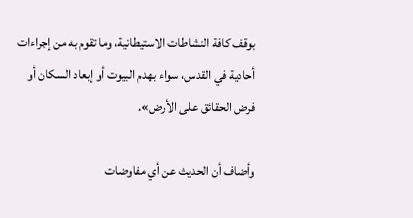بوقف كافة النشاطات الاستيطانية، وما تقوم به من إجراءات أحادية في القدس، سواء بهدم البيوت أو إبعاد السكان أو فرض الحقائق على الأرض».

وأضاف أن الحديث عن أي مفاوضات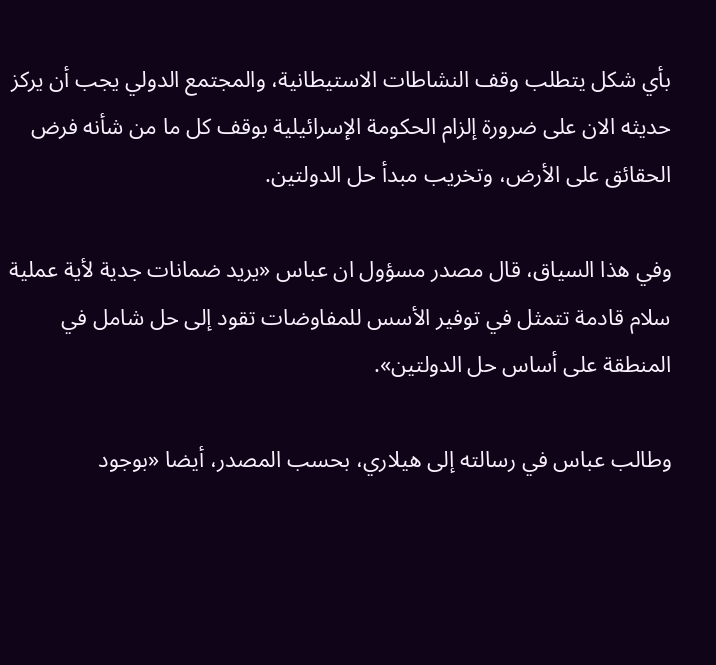بأي شكل يتطلب وقف النشاطات الاستيطانية، والمجتمع الدولي يجب أن يركز حديثه الان على ضرورة إلزام الحكومة الإسرائيلية بوقف كل ما من شأنه فرض الحقائق على الأرض، وتخريب مبدأ حل الدولتين.

وفي هذا السياق، قال مصدر مسؤول ان عباس «يريد ضمانات جدية لأية عملية سلام قادمة تتمثل في توفير الأسس للمفاوضات تقود إلى حل شامل في المنطقة على أساس حل الدولتين».

وطالب عباس في رسالته إلى هيلاري، بحسب المصدر، أيضا «بوجود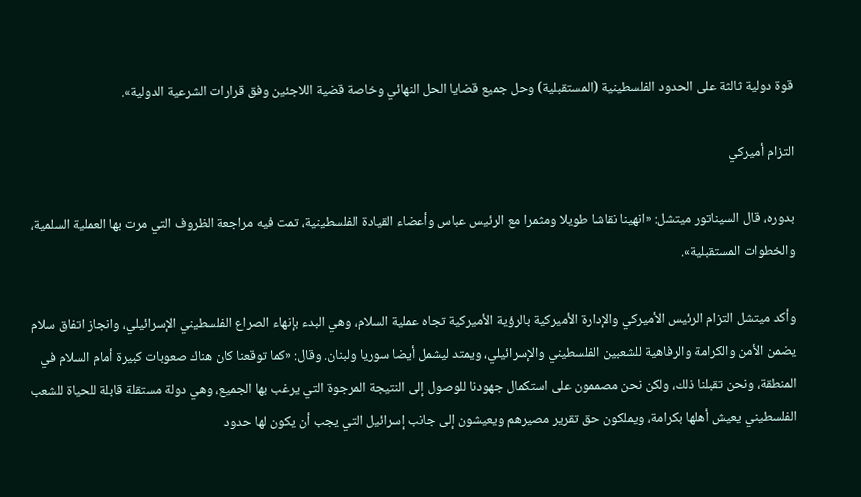قوة دولية ثالثة على الحدود الفلسطينية (المستقبلية) وحل جميع قضايا الحل النهائي وخاصة قضية اللاجئين وفق قرارات الشرعية الدولية».

التزام أميركي

بدوره، قال السيناتور ميتشل: «انهينا نقاشا طويلا ومثمرا مع الرئيس عباس وأعضاء القيادة الفلسطينية، تمت فيه مراجعة الظروف التي مرت بها العملية السلمية، والخطوات المستقبلية».

وأكد ميتشل التزام الرئيس الأميركي والإدارة الأميركية بالرؤية الأميركية تجاه عملية السلام، وهي البدء بإنهاء الصراع الفلسطيني الإسرائيلي، وانجاز اتفاق سلام يضمن الأمن والكرامة والرفاهية للشعبين الفلسطيني والإسرائيلي، ويمتد ليشمل أيضا سوريا ولبنان. وقال: «كما توقعنا كان هناك صعوبات كبيرة أمام السلام في المنطقة، ونحن تقبلنا ذلك، ولكن نحن مصممون على استكمال جهودنا للوصول إلى النتيجة المرجوة التي يرغب بها الجميع، وهي دولة مستقلة قابلة للحياة للشعب الفلسطيني يعيش أهلها بكرامة، ويملكون حق تقرير مصيرهم ويعيشون إلى جانب إسرائيل التي يجب أن يكون لها حدود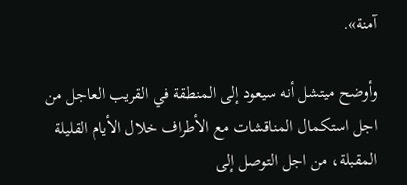آمنة».

وأوضح ميتشل أنه سيعود إلى المنطقة في القريب العاجل من اجل استكمال المناقشات مع الأطراف خلال الأيام القليلة المقبلة، من اجل التوصل إلى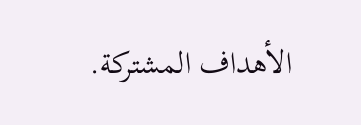الأهداف المشتركة.